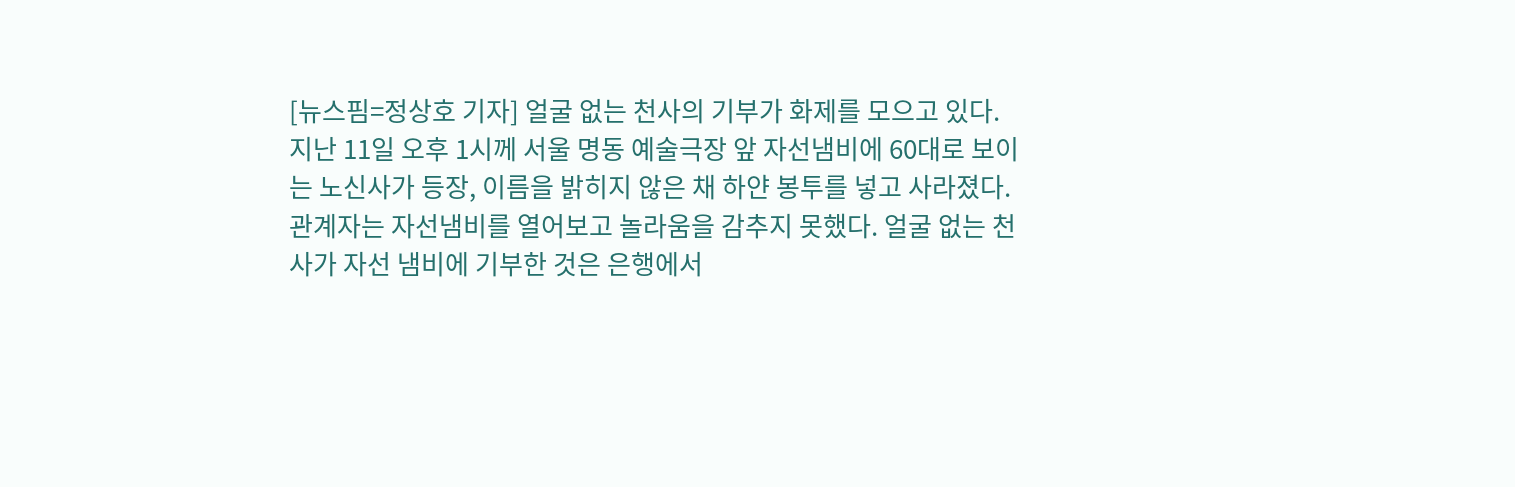[뉴스핌=정상호 기자] 얼굴 없는 천사의 기부가 화제를 모으고 있다.
지난 11일 오후 1시께 서울 명동 예술극장 앞 자선냄비에 60대로 보이는 노신사가 등장, 이름을 밝히지 않은 채 하얀 봉투를 넣고 사라졌다.
관계자는 자선냄비를 열어보고 놀라움을 감추지 못했다. 얼굴 없는 천사가 자선 냄비에 기부한 것은 은행에서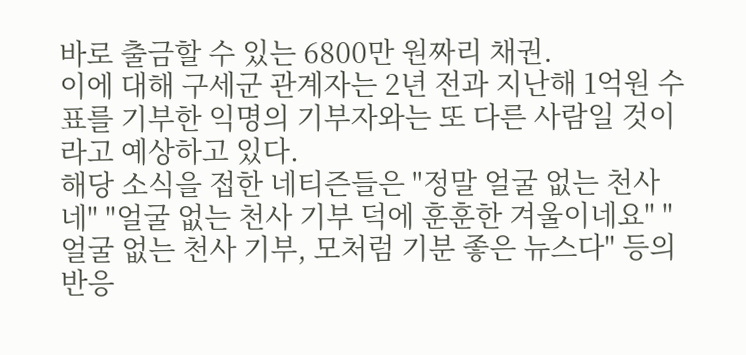바로 출금할 수 있는 6800만 원짜리 채권.
이에 대해 구세군 관계자는 2년 전과 지난해 1억원 수표를 기부한 익명의 기부자와는 또 다른 사람일 것이라고 예상하고 있다.
해당 소식을 접한 네티즌들은 "정말 얼굴 없는 천사네" "얼굴 없는 천사 기부 덕에 훈훈한 겨울이네요" "얼굴 없는 천사 기부, 모처럼 기분 좋은 뉴스다" 등의 반응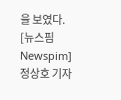을 보였다.
[뉴스핌 Newspim] 정상호 기자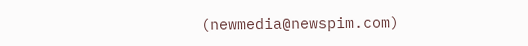(newmedia@newspim.com)